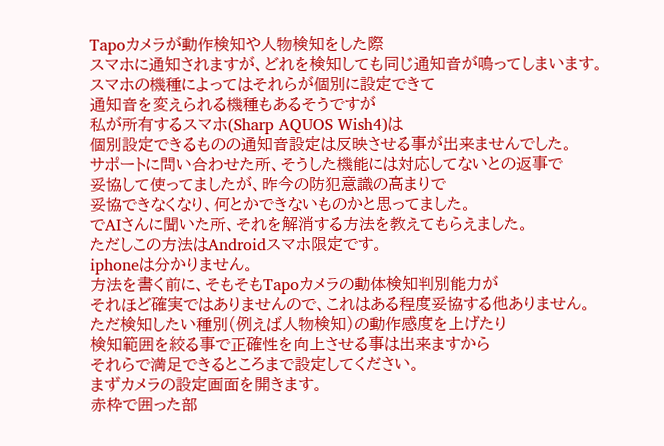Tapoカメラが動作検知や人物検知をした際
スマホに通知されますが、どれを検知しても同じ通知音が鳴ってしまいます。
スマホの機種によってはそれらが個別に設定できて
通知音を変えられる機種もあるそうですが
私が所有するスマホ(Sharp AQUOS Wish4)は
個別設定できるものの通知音設定は反映させる事が出来ませんでした。
サポートに問い合わせた所、そうした機能には対応してないとの返事で
妥協して使ってましたが、昨今の防犯意識の高まりで
妥協できなくなり、何とかできないものかと思ってました。
でAIさんに聞いた所、それを解消する方法を教えてもらえました。
ただしこの方法はAndroidスマホ限定です。
iphoneは分かりません。
方法を書く前に、そもそもTapoカメラの動体検知判別能力が
それほど確実ではありませんので、これはある程度妥協する他ありません。
ただ検知したい種別(例えば人物検知)の動作感度を上げたり
検知範囲を絞る事で正確性を向上させる事は出来ますから
それらで満足できるところまで設定してください。
まずカメラの設定画面を開きます。
赤枠で囲った部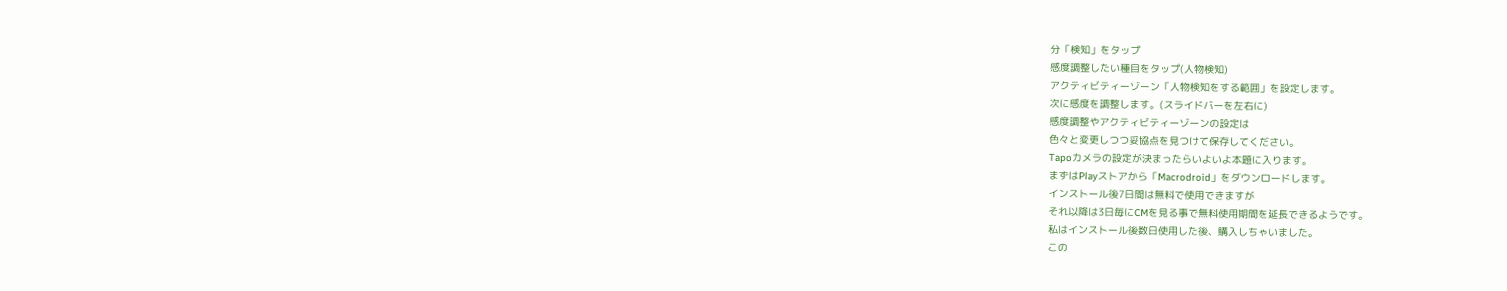分「検知」をタップ
感度調整したい種目をタップ(人物検知)
アクティビティーゾーン「人物検知をする範囲」を設定します。
次に感度を調整します。(スライドバーを左右に)
感度調整やアクティビティーゾーンの設定は
色々と変更しつつ妥協点を見つけて保存してください。
Tapoカメラの設定が決まったらいよいよ本題に入ります。
まずはPlayストアから「Macrodroid」をダウンロードします。
インストール後7日間は無料で使用できますが
それ以降は3日毎にCMを見る事で無料使用期間を延長できるようです。
私はインストール後数日使用した後、購入しちゃいました。
この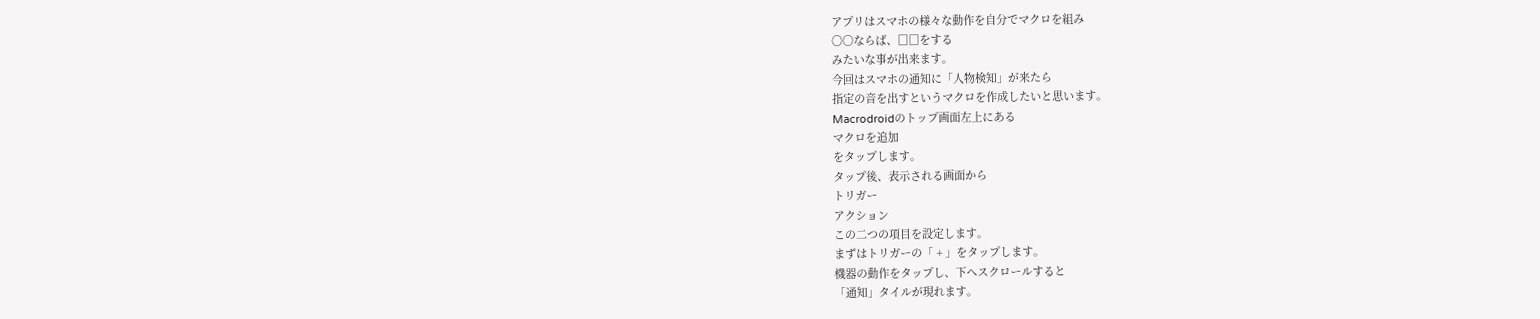アプリはスマホの様々な動作を自分でマクロを組み
〇〇ならば、□□をする
みたいな事が出来ます。
今回はスマホの通知に「人物検知」が来たら
指定の音を出すというマクロを作成したいと思います。
Macrodroidのトップ画面左上にある
マクロを追加
をタップします。
タップ後、表示される画面から
トリガー
アクション
この二つの項目を設定します。
まずはトリガーの「 + 」をタップします。
機器の動作をタップし、下へスクロールすると
「通知」タイルが現れます。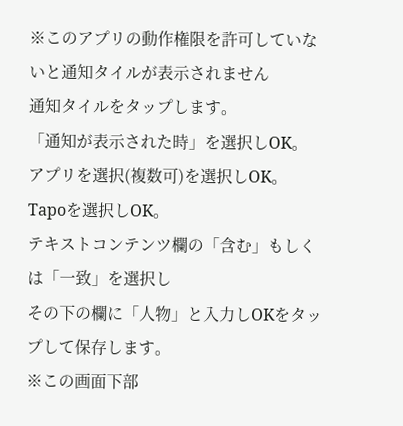※このアプリの動作権限を許可していないと通知タイルが表示されません
通知タイルをタップします。
「通知が表示された時」を選択しOK。
アプリを選択(複数可)を選択しOK。
Tapoを選択しOK。
テキストコンテンツ欄の「含む」もしくは「一致」を選択し
その下の欄に「人物」と入力しOKをタップして保存します。
※この画面下部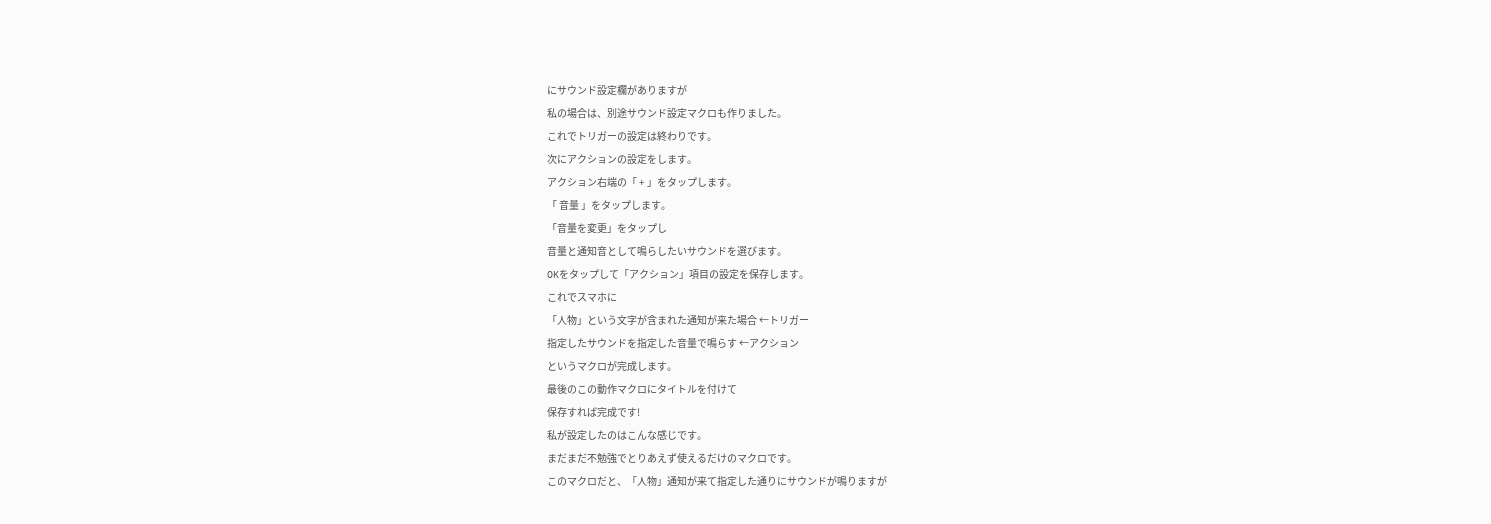にサウンド設定欄がありますが
私の場合は、別途サウンド設定マクロも作りました。
これでトリガーの設定は終わりです。
次にアクションの設定をします。
アクション右端の「 + 」をタップします。
「 音量 」をタップします。
「音量を変更」をタップし
音量と通知音として鳴らしたいサウンドを選びます。
OKをタップして「アクション」項目の設定を保存します。
これでスマホに
「人物」という文字が含まれた通知が来た場合 ←トリガー
指定したサウンドを指定した音量で鳴らす ←アクション
というマクロが完成します。
最後のこの動作マクロにタイトルを付けて
保存すれば完成です!
私が設定したのはこんな感じです。
まだまだ不勉強でとりあえず使えるだけのマクロです。
このマクロだと、「人物」通知が来て指定した通りにサウンドが鳴りますが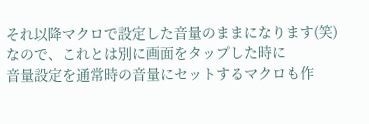それ以降マクロで設定した音量のままになります(笑)
なので、これとは別に画面をタップした時に
音量設定を通常時の音量にセットするマクロも作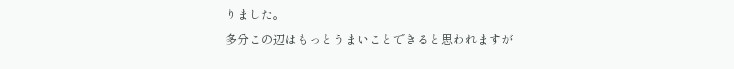りました。
多分この辺はもっとうまいことできると思われますが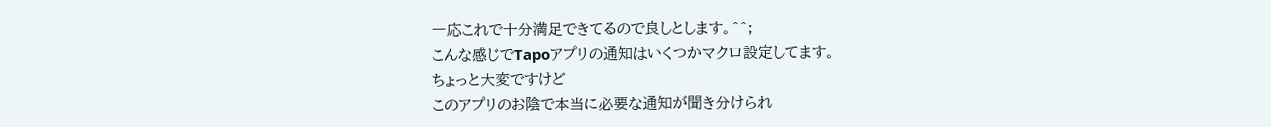一応これで十分満足できてるので良しとします。^^;
こんな感じでTapoアプリの通知はいくつかマクロ設定してます。
ちょっと大変ですけど
このアプリのお陰で本当に必要な通知が聞き分けられ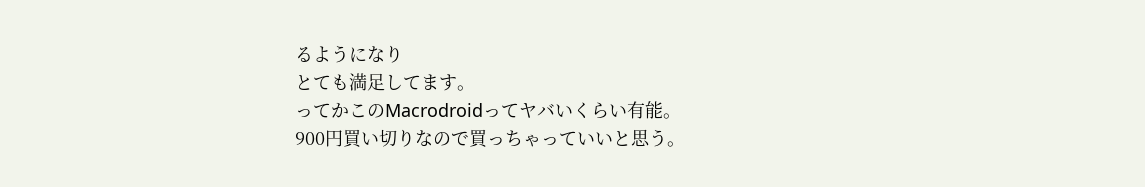るようになり
とても満足してます。
ってかこのMacrodroidってヤバいくらい有能。
900円買い切りなので買っちゃっていいと思う。